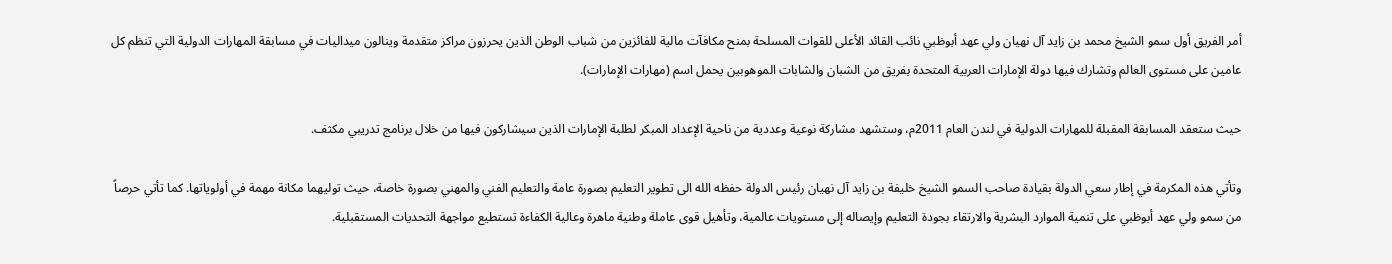أمر الفريق أول سمو الشيخ محمد بن زايد آل نهيان ولي عهد أبوظبي نائب القائد الأعلى للقوات المسلحة بمنح مكافآت مالية للفائزين من شباب الوطن الذين يحرزون مراكز متقدمة وينالون ميداليات في مسابقة المهارات الدولية التي تنظم كل عامين على مستوى العالم وتشارك فيها دولة الإمارات العربية المتحدة بفريق من الشبان والشابات الموهوبين يحمل اسم (مهارات الإمارات).

حيث ستعقد المسابقة المقبلة للمهارات الدولية في لندن العام 2011م، وستشهد مشاركة نوعية وعددية من ناحية الإعداد المبكر لطلبة الإمارات الذين سيشاركون فيها من خلال برنامج تدريبي مكثف.

وتأتي هذه المكرمة في إطار سعي الدولة بقيادة صاحب السمو الشيخ خليفة بن زايد آل نهيان رئيس الدولة حفظه الله الى تطوير التعليم بصورة عامة والتعليم الفني والمهني بصورة خاصة، حيث توليهما مكانة مهمة في أولوياتها. كما تأتي حرصاً من سمو ولي عهد أبوظبي على تنمية الموارد البشرية والارتقاء بجودة التعليم وإيصاله إلى مستويات عالمية، وتأهيل قوى عاملة وطنية ماهرة وعالية الكفاءة تستطيع مواجهة التحديات المستقبلية.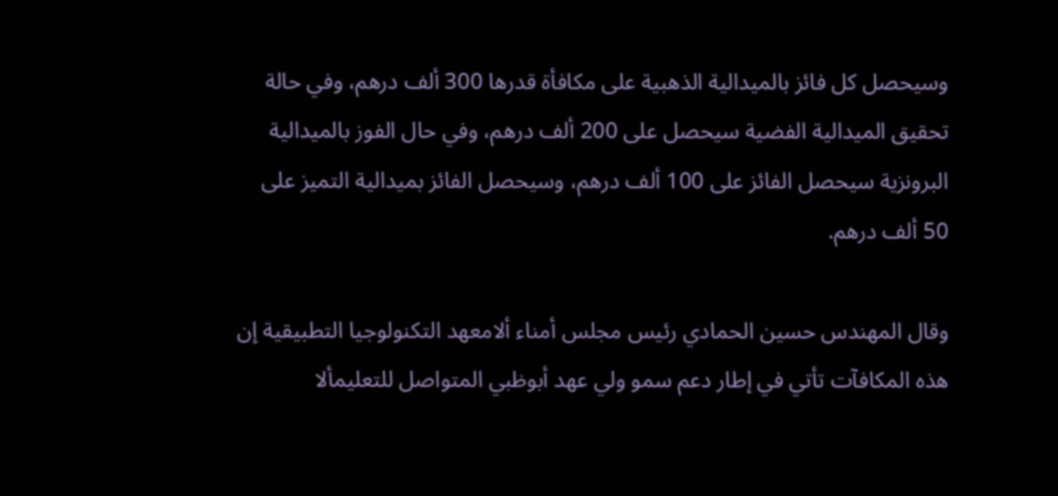وسيحصل كل فائز بالميدالية الذهبية على مكافأة قدرها 300 ألف درهم، وفي حالة تحقيق الميدالية الفضية سيحصل على 200 ألف درهم، وفي حال الفوز بالميدالية البرونزية سيحصل الفائز على 100 ألف درهم، وسيحصل الفائز بميدالية التميز على 50 ألف درهم.

وقال المهندس حسين الحمادي رئيس مجلس أمناء ألامعهد التكنولوجيا التطبيقية إن هذه المكافآت تأتي في إطار دعم سمو ولي عهد أبوظبي المتواصل للتعليمألا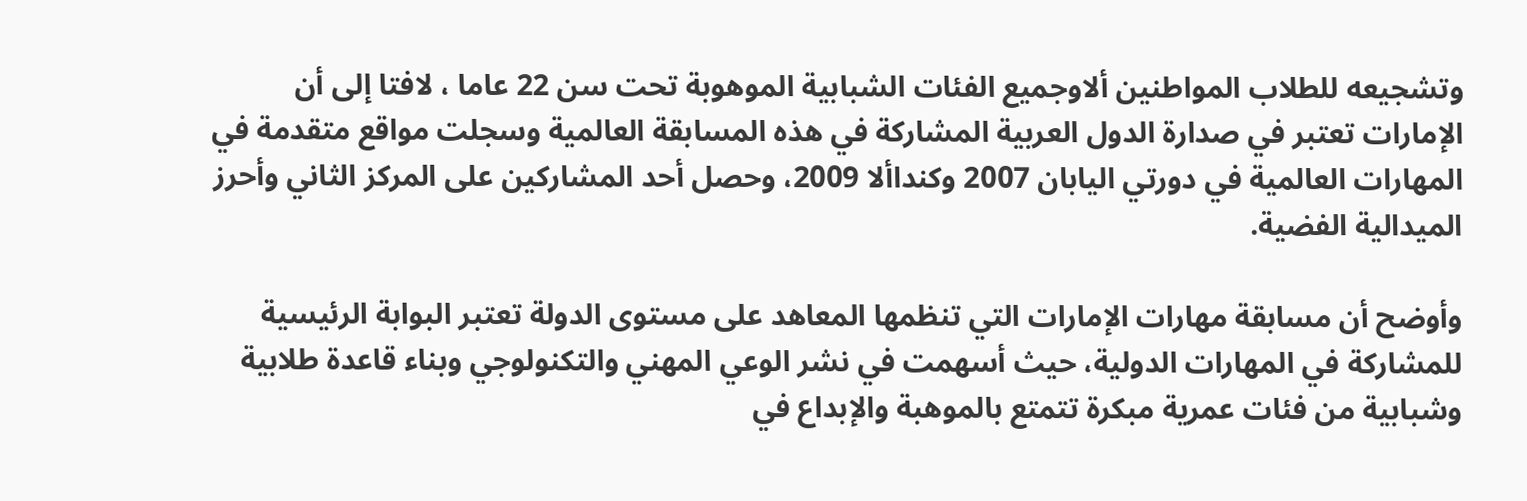وتشجيعه للطلاب المواطنين ألاوجميع الفئات الشبابية الموهوبة تحت سن 22 عاما ، لافتا إلى أن الإمارات تعتبر في صدارة الدول العربية المشاركة في هذه المسابقة العالمية وسجلت مواقع متقدمة في المهارات العالمية في دورتي اليابان 2007 وكنداألا 2009، وحصل أحد المشاركين على المركز الثاني وأحرز الميدالية الفضية.

وأوضح أن مسابقة مهارات الإمارات التي تنظمها المعاهد على مستوى الدولة تعتبر البوابة الرئيسية للمشاركة في المهارات الدولية، حيث أسهمت في نشر الوعي المهني والتكنولوجي وبناء قاعدة طلابية وشبابية من فئات عمرية مبكرة تتمتع بالموهبة والإبداع في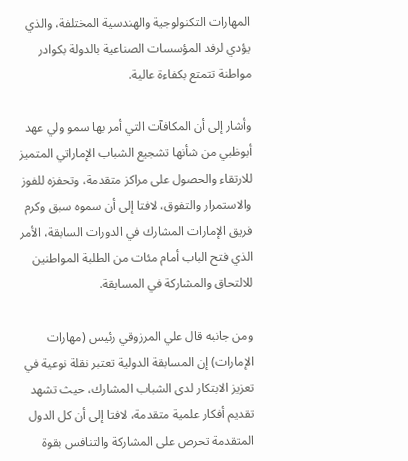المهارات التكنولوجية والهندسية المختلفة، والذي يؤدي لرفد المؤسسات الصناعية بالدولة بكوادر مواطنة تتمتع بكفاءة عالية.

وأشار إلى أن المكافآت التي أمر بها سمو ولي عهد أبوظبي من شأنها تشجيع الشباب الإماراتي المتميز للارتقاء والحصول على مراكز متقدمة، وتحفزه للفوز والاستمرار والتفوق، لافتا إلى أن سموه سبق وكرم فريق الإمارات المشارك في الدورات السابقة، الأمر الذي فتح الباب أمام مئات من الطلبة المواطنين للالتحاق والمشاركة في المسابقة.

ومن جانبه قال علي المرزوقي رئيس (مهارات الإمارات) إن المسابقة الدولية تعتبر نقلة نوعية في تعزيز الابتكار لدى الشباب المشارك، حيث تشهد تقديم أفكار علمية متقدمة، لافتا إلى أن كل الدول المتقدمة تحرص على المشاركة والتنافس بقوة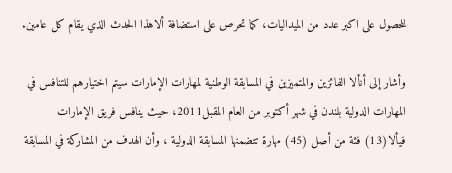للحصول على اكبر عدد من الميداليات، كما تحرص على استضافة ألاهذا الحدث الذي يقام كل عامين.

وأشار إلى أنألا الفائزين والمتميزين في المسابقة الوطنية لمهارات الإمارات سيتم اختيارهم للتنافس في المهارات الدولية بلندن في شهر أكتوبر من العام المقبل2011، حيث ينافس فريق الإمارات فيألا(13) فئة من أصل (45) مهارة تتضمنها المسابقة الدولية ، وأن الهدف من المشاركة في المسابقة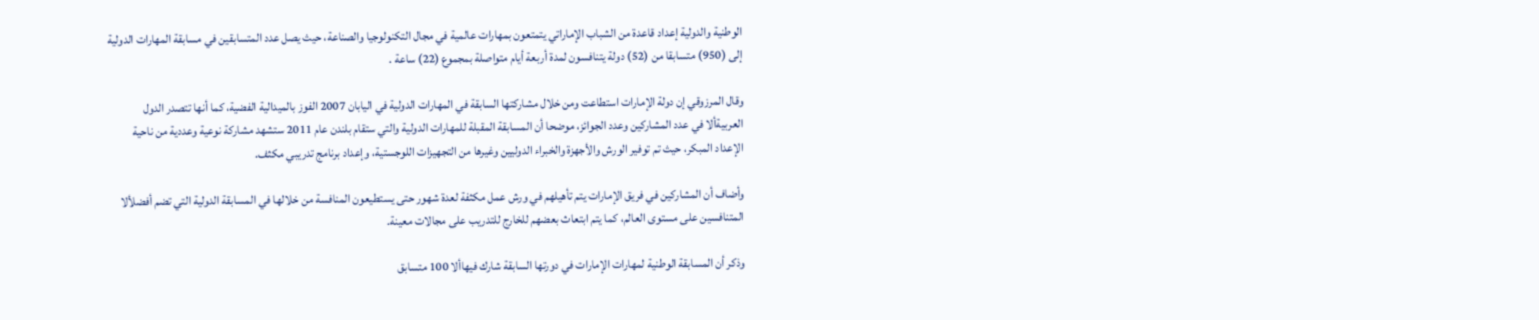الوطنية والدولية إعداد قاعدة من الشباب الإماراتي يتمتعون بمهارات عالمية في مجال التكنولوجيا والصناعة، حيث يصل عدد المتسابقين في مسابقة المهارات الدولية إلى (950) متسابقا من (52) دولة يتنافسون لمدة أربعة أيام متواصلة بمجموع (22) ساعة .

وقال المرزوقي إن دولة الإمارات استطاعت ومن خلال مشاركتها السابقة في المهارات الدولية في اليابان 2007 الفوز بالميدالية الفضية، كما أنها تتصدر الدول العربيةألا في عدد المشاركين وعدد الجوائز، موضحا أن المسابقة المقبلة للمهارات الدولية والتي ستقام بلندن عام 2011 ستشهد مشاركة نوعية وعددية من ناحية الإعداد المبكر، حيث تم توفير الورش والأجهزة والخبراء الدوليين وغيرها من التجهيزات اللوجستية، وإعداد برنامج تدريبي مكثف.

وأضاف أن المشاركين في فريق الإمارات يتم تأهيلهم في ورش عمل مكثفة لعدة شهور حتى يستطيعون المنافسة من خلالها في المسابقة الدولية التي تضم أفضلألا المتنافسين على مستوى العالم، كما يتم ابتعاث بعضهم للخارج للتدريب على مجالات معينة.

وذكر أن المسابقة الوطنية لمهارات الإمارات في دورتها السابقة شارك فيهاألا 100 متسابق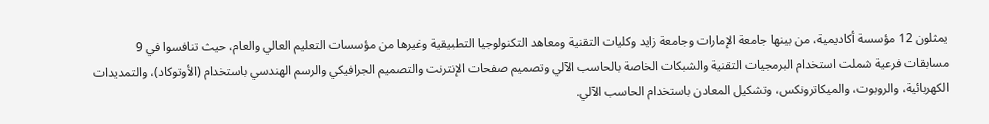يمثلون 12 مؤسسة أكاديمية، من بينها جامعة الإمارات وجامعة زايد وكليات التقنية ومعاهد التكنولوجيا التطبيقية وغيرها من مؤسسات التعليم العالي والعام، حيث تنافسوا في 9 مسابقات فرعية شملت استخدام البرمجيات التقنية والشبكات الخاصة بالحاسب الآلي وتصميم صفحات الإنترنت والتصميم الجرافيكي والرسم الهندسي باستخدام (الأوتوكاد)، والتمديدات الكهربائية، والروبوت، والميكاترونكس، وتشكيل المعادن باستخدام الحاسب الآلي.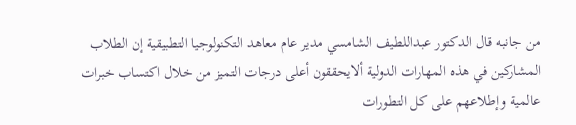من جانبه قال الدكتور عبداللطيف الشامسي مدير عام معاهد التكنولوجيا التطبيقية إن الطلاب المشاركين في هذه المهارات الدولية ألايحققون أعلى درجات التميز من خلال اكتساب خبرات عالمية وإطلاعهم على كل التطورات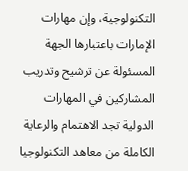التكنولوجية، وإن مهارات الإمارات باعتبارها الجهة المسئولة عن ترشيح وتدريب المشاركين في المهارات الدولية تجد الاهتمام والرعاية الكاملة من معاهد التكنولوجيا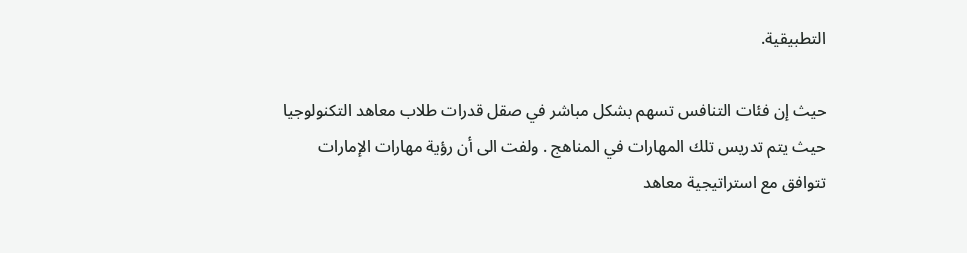التطبيقية.

حيث إن فئات التنافس تسهم بشكل مباشر في صقل قدرات طلاب معاهد التكنولوجيا حيث يتم تدريس تلك المهارات في المناهج . ولفت الى أن رؤية مهارات الإمارات تتوافق مع استراتيجية معاهد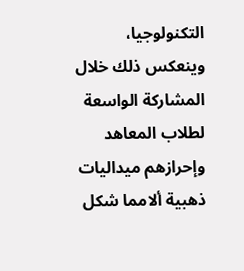التكنولوجيا، وينعكس ذلك خلال المشاركة الواسعة لطلاب المعاهد وإحرازهم ميداليات ذهبية ألامما شكل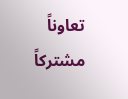تعاوناً مشتركاً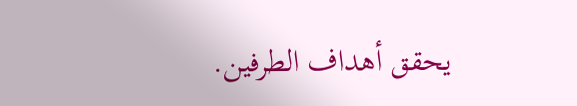يحقق أهداف الطرفين.